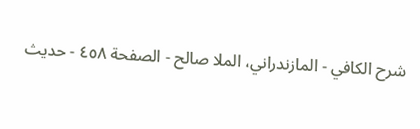شرح الكافي - المازندراني، الملا صالح - الصفحة ٤٥٨ - حديث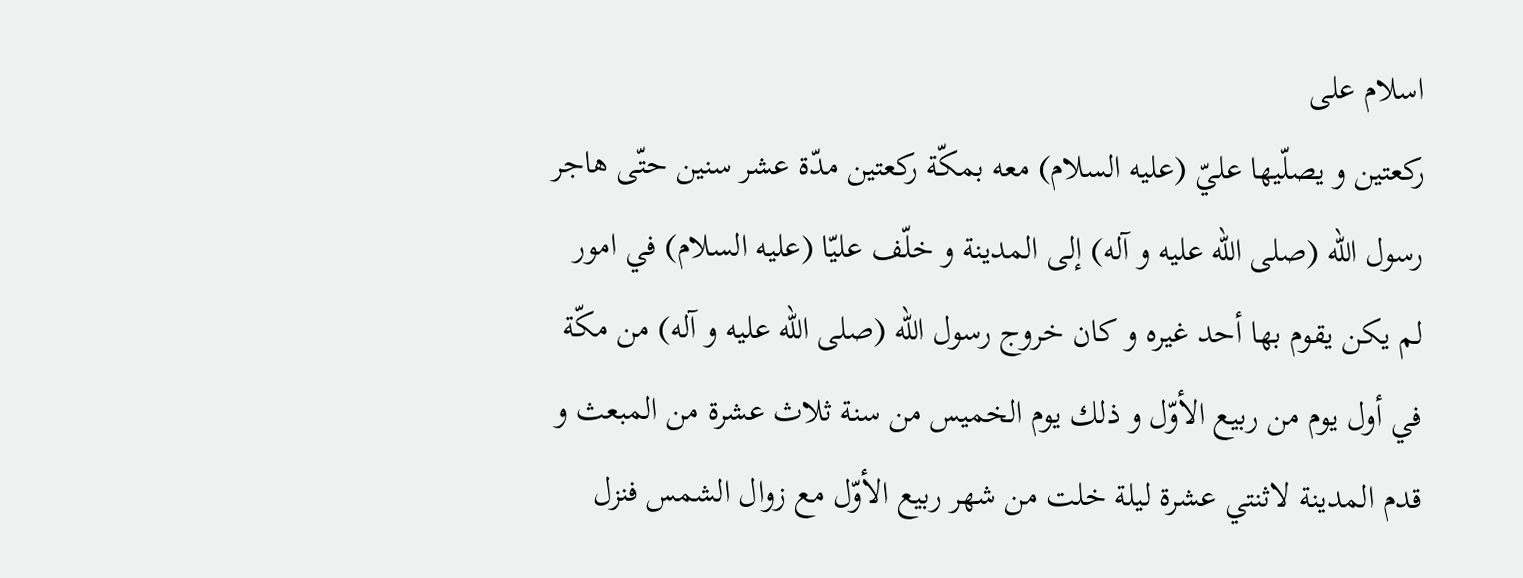اسلام على
ركعتين و يصلّيها عليّ (عليه السلام) معه بمكّة ركعتين مدّة عشر سنين حتّى هاجر رسول اللّه (صلى اللّه عليه و آله) إلى المدينة و خلّف عليّا (عليه السلام) في امور لم يكن يقوم بها أحد غيره و كان خروج رسول اللّه (صلى اللّه عليه و آله) من مكّة في أول يوم من ربيع الأوّل و ذلك يوم الخميس من سنة ثلاث عشرة من المبعث و قدم المدينة لاثنتي عشرة ليلة خلت من شهر ربيع الأوّل مع زوال الشمس فنزل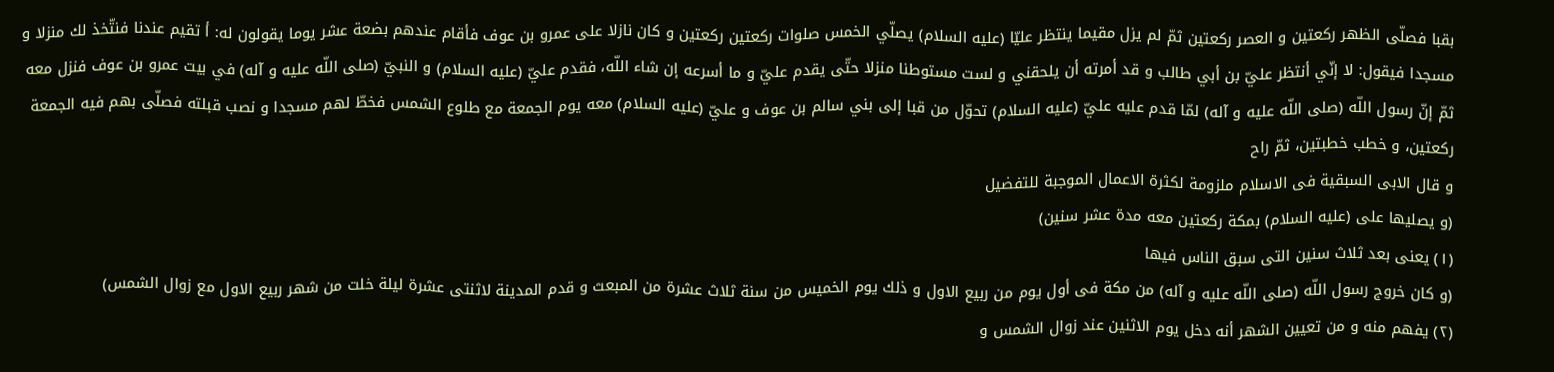بقبا فصلّى الظهر ركعتين و العصر ركعتين ثمّ لم يزل مقيما ينتظر عليّا (عليه السلام) يصلّي الخمس صلوات ركعتين ركعتين و كان نازلا على عمرو بن عوف فأقام عندهم بضعة عشر يوما يقولون له: أ تقيم عندنا فنتّخذ لك منزلا و مسجدا فيقول: لا إنّي أنتظر عليّ بن أبي طالب و قد أمرته أن يلحقني و لست مستوطنا منزلا حتّى يقدم عليّ و ما أسرعه إن شاء اللّه، فقدم عليّ (عليه السلام) و النبيّ (صلى اللّه عليه و آله) في بيت عمرو بن عوف فنزل معه ثمّ إنّ رسول اللّه (صلى اللّه عليه و آله) لمّا قدم عليه عليّ (عليه السلام) تحوّل من قبا إلى بني سالم بن عوف و عليّ (عليه السلام) معه يوم الجمعة مع طلوع الشمس فخطّ لهم مسجدا و نصب قبلته فصلّى بهم فيه الجمعة ركعتين، و خطب خطبتين، ثمّ راح
و قال الابى السبقية فى الاسلام ملزومة لكثرة الاعمال الموجبة للتفضيل
(و يصليها على (عليه السلام) بمكة ركعتين معه مدة عشر سنين)
(١) يعنى بعد ثلاث سنين التى سبق الناس فيها
(و كان خروج رسول اللّه (صلى اللّه عليه و آله) من مكة فى أول يوم من ربيع الاول و ذلك يوم الخميس من سنة ثلاث عشرة من المبعث و قدم المدينة لاثنتى عشرة ليلة خلت من شهر ربيع الاول مع زوال الشمس)
(٢) يفهم منه و من تعيين الشهر أنه دخل يوم الاثنين عند زوال الشمس و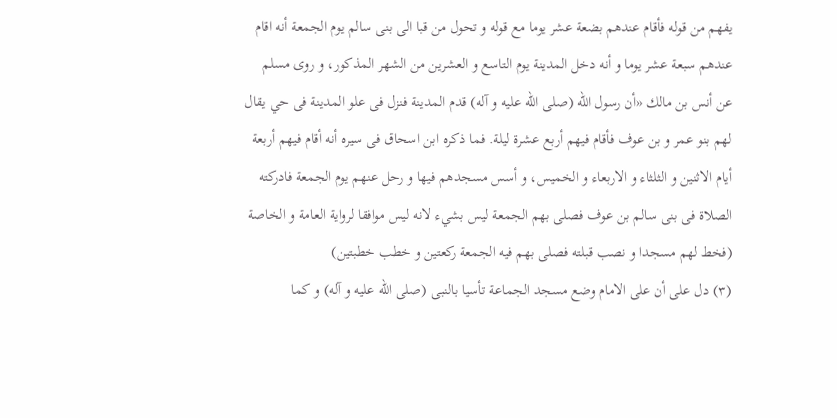يفهم من قوله فأقام عندهم بضعة عشر يوما مع قوله و تحول من قبا الى بنى سالم يوم الجمعة أنه اقام عندهم سبعة عشر يوما و أنه دخل المدينة يوم التاسع و العشرين من الشهر المذكور، و روى مسلم عن أنس بن مالك «أن رسول اللّه (صلى اللّه عليه و آله) قدم المدينة فنزل فى علو المدينة فى حي يقال لهم بنو عمر و بن عوف فأقام فيهم أربع عشرة ليلة. فما ذكره ابن اسحاق فى سيره أنه أقام فيهم أربعة أيام الاثنين و الثلثاء و الاربعاء و الخميس، و أسس مسجدهم فيها و رحل عنهم يوم الجمعة فادركته الصلاة فى بنى سالم بن عوف فصلى بهم الجمعة ليس بشيء لانه ليس موافقا لرواية العامة و الخاصة
(فخط لهم مسجدا و نصب قبلته فصلى بهم فيه الجمعة ركعتين و خطب خطبتين)
(٣) دل على أن على الامام وضع مسجد الجماعة تأسيا بالنبى (صلى اللّه عليه و آله) و كما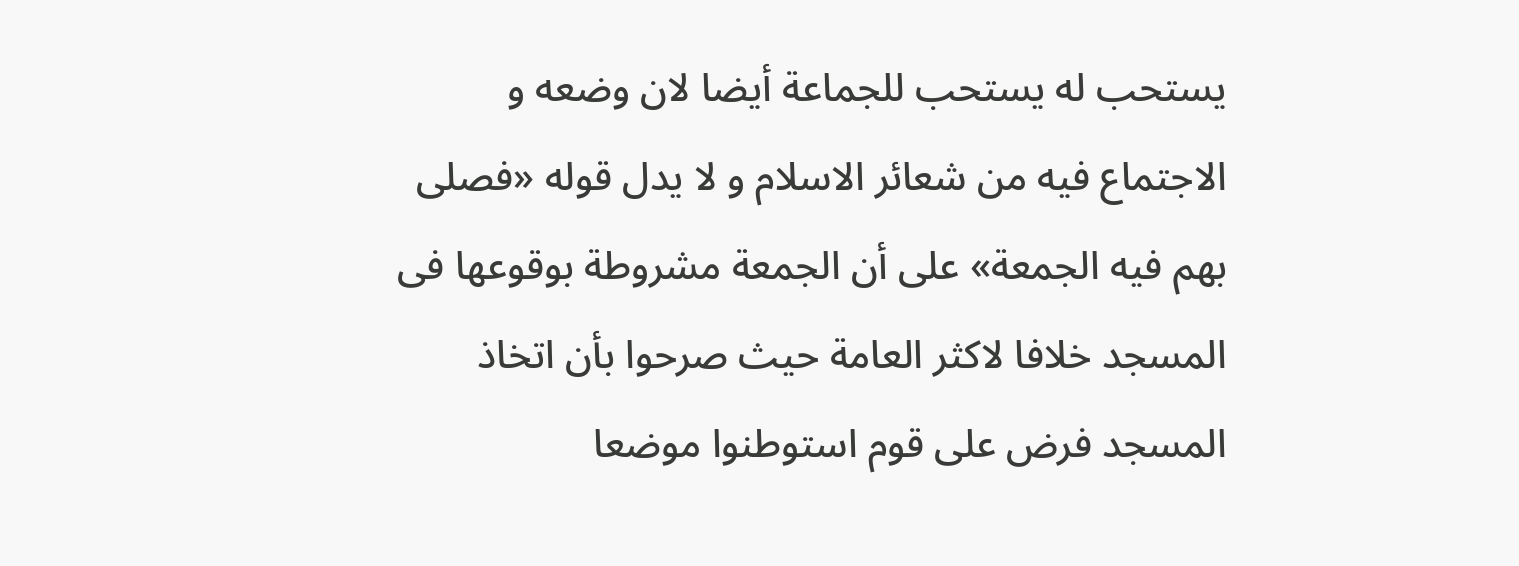يستحب له يستحب للجماعة أيضا لان وضعه و الاجتماع فيه من شعائر الاسلام و لا يدل قوله «فصلى بهم فيه الجمعة» على أن الجمعة مشروطة بوقوعها فى المسجد خلافا لاكثر العامة حيث صرحوا بأن اتخاذ المسجد فرض على قوم استوطنوا موضعا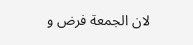لان الجمعة فرض و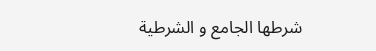شرطها الجامع و الشرطية